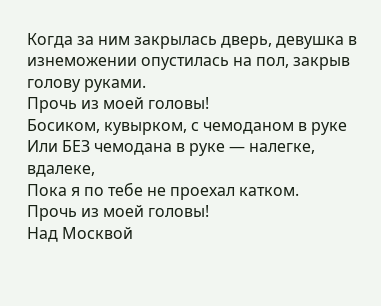Когда за ним закрылась дверь, девушка в изнеможении опустилась на пол, закрыв голову руками.
Прочь из моей головы!
Босиком, кувырком, с чемоданом в руке
Или БЕЗ чемодана в руке — налегке, вдалеке,
Пока я по тебе не проехал катком.
Прочь из моей головы!
Над Москвой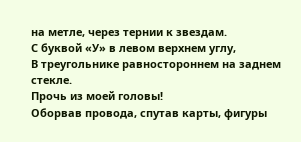на метле, через тернии к звездам.
С буквой «У» в левом верхнем углу,
В треугольнике равностороннем на заднем стекле.
Прочь из моей головы!
Оборвав провода, спутав карты, фигуры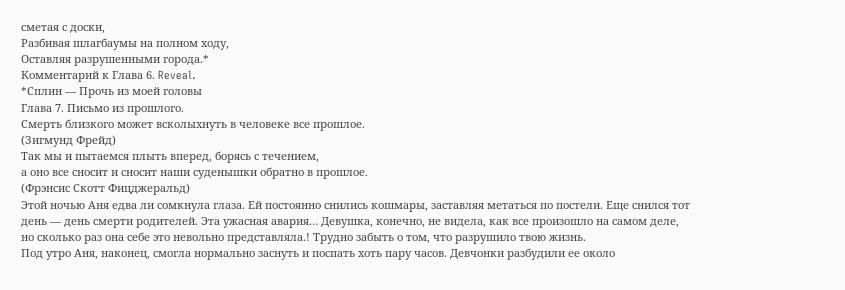сметая с доски,
Разбивая шлагбаумы на полном ходу,
Оставляя разрушенными города.*
Комментарий к Глава 6. Reveal.
*Сплин — Прочь из моей головы
Глава 7. Письмо из прошлого.
Смерть близкого может всколыхнуть в человеке все прошлое.
(Зигмунд Фрейд)
Так мы и пытаемся плыть вперед, борясь с течением,
а оно все сносит и сносит наши суденышки обратно в прошлое.
(Фрэнсис Скотт Фицджеральд)
Этой ночью Аня едва ли сомкнула глаза. Ей постоянно снились кошмары, заставляя метаться по постели. Еще снился тот день — день смерти родителей. Эта ужасная авария… Девушка, конечно, не видела, как все произошло на самом деле, но сколько раз она себе это невольно представляла.! Трудно забыть о том, что разрушило твою жизнь.
Под утро Аня, наконец, смогла нормально заснуть и поспать хоть пару часов. Девчонки разбудили ее около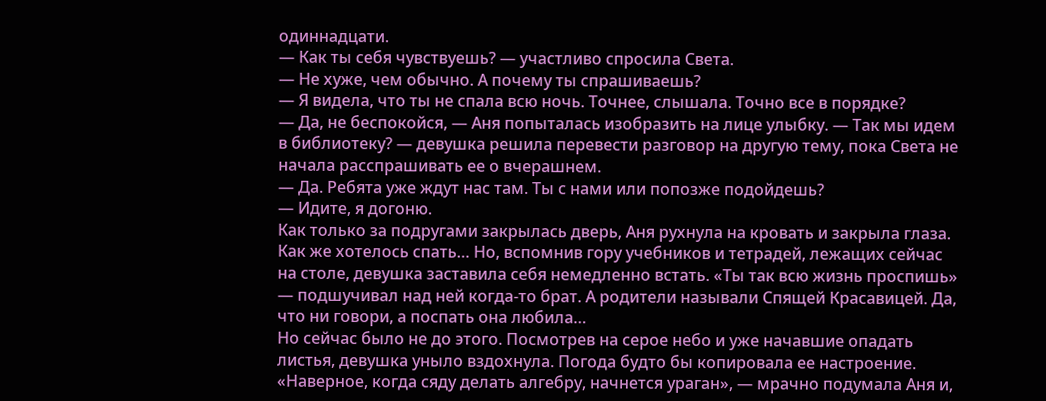одиннадцати.
— Как ты себя чувствуешь? — участливо спросила Света.
— Не хуже, чем обычно. А почему ты спрашиваешь?
— Я видела, что ты не спала всю ночь. Точнее, слышала. Точно все в порядке?
— Да, не беспокойся, — Аня попыталась изобразить на лице улыбку. — Так мы идем в библиотеку? — девушка решила перевести разговор на другую тему, пока Света не начала расспрашивать ее о вчерашнем.
— Да. Ребята уже ждут нас там. Ты с нами или попозже подойдешь?
— Идите, я догоню.
Как только за подругами закрылась дверь, Аня рухнула на кровать и закрыла глаза. Как же хотелось спать… Но, вспомнив гору учебников и тетрадей, лежащих сейчас на столе, девушка заставила себя немедленно встать. «Ты так всю жизнь проспишь» — подшучивал над ней когда-то брат. А родители называли Спящей Красавицей. Да, что ни говори, а поспать она любила…
Но сейчас было не до этого. Посмотрев на серое небо и уже начавшие опадать листья, девушка уныло вздохнула. Погода будто бы копировала ее настроение. «Наверное, когда сяду делать алгебру, начнется ураган», — мрачно подумала Аня и,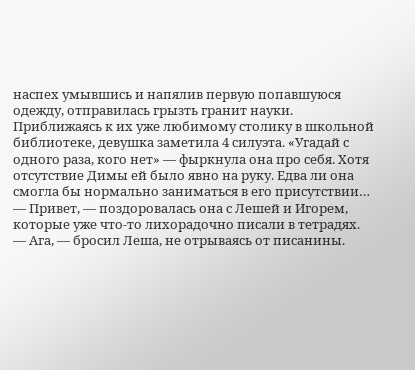наспех умывшись и напялив первую попавшуюся одежду, отправилась грызть гранит науки.
Приближаясь к их уже любимому столику в школьной библиотеке, девушка заметила 4 силуэта. «Угадай с одного раза, кого нет» — фыркнула она про себя. Хотя отсутствие Димы ей было явно на руку. Едва ли она смогла бы нормально заниматься в его присутствии…
— Привет, — поздоровалась она с Лешей и Игорем, которые уже что-то лихорадочно писали в тетрадях.
— Ага, — бросил Леша, не отрываясь от писанины.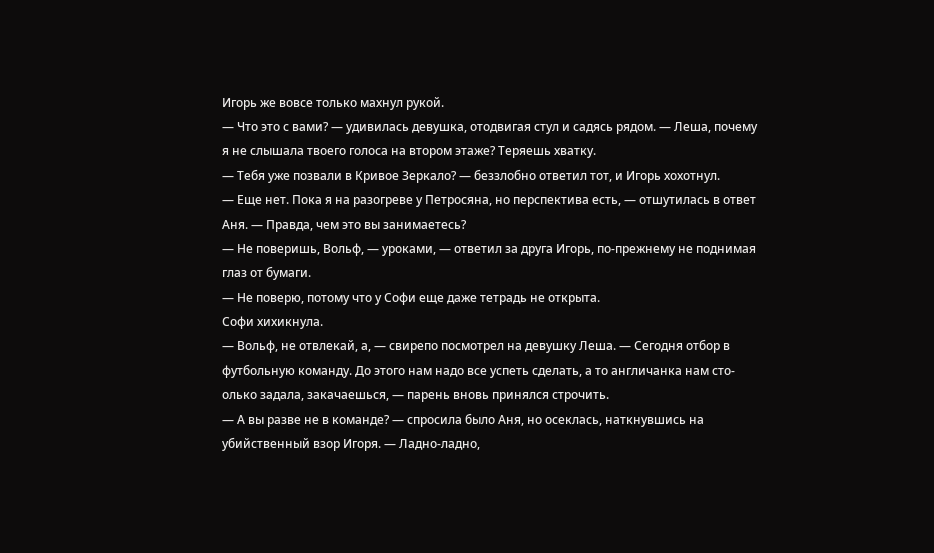Игорь же вовсе только махнул рукой.
— Что это с вами? — удивилась девушка, отодвигая стул и садясь рядом. — Леша, почему я не слышала твоего голоса на втором этаже? Теряешь хватку.
— Тебя уже позвали в Кривое Зеркало? — беззлобно ответил тот, и Игорь хохотнул.
— Еще нет. Пока я на разогреве у Петросяна, но перспектива есть, — отшутилась в ответ Аня. — Правда, чем это вы занимаетесь?
— Не поверишь, Вольф, — уроками, — ответил за друга Игорь, по-прежнему не поднимая глаз от бумаги.
— Не поверю, потому что у Софи еще даже тетрадь не открыта.
Софи хихикнула.
— Вольф, не отвлекай, а, — свирепо посмотрел на девушку Леша. — Сегодня отбор в футбольную команду. До этого нам надо все успеть сделать, а то англичанка нам сто-олько задала, закачаешься, — парень вновь принялся строчить.
— А вы разве не в команде? — спросила было Аня, но осеклась, наткнувшись на убийственный взор Игоря. — Ладно-ладно,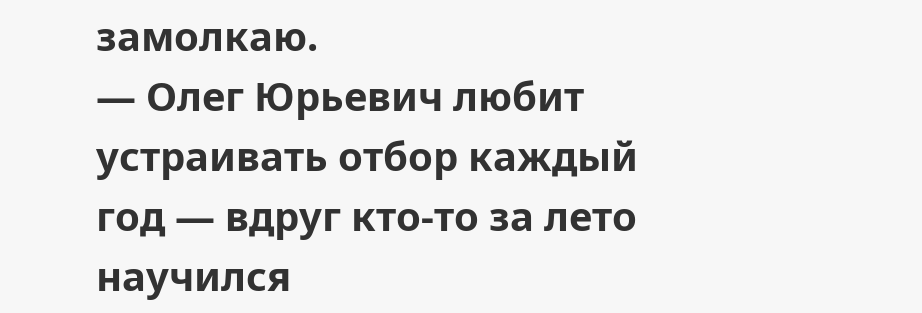замолкаю.
— Олег Юрьевич любит устраивать отбор каждый год — вдруг кто-то за лето научился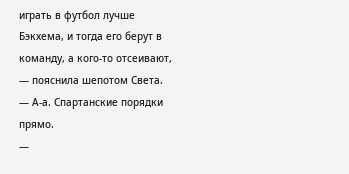играть в футбол лучше Бэкхема, и тогда его берут в команду, а кого-то отсеивают, — пояснила шепотом Света.
— А-а. Спартанские порядки прямо.
—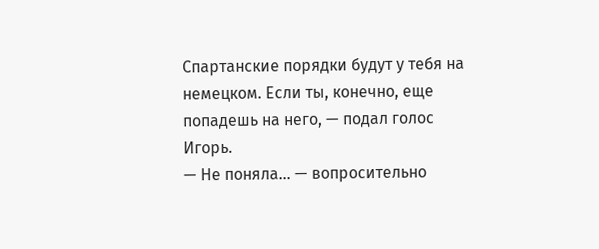Спартанские порядки будут у тебя на немецком. Если ты, конечно, еще попадешь на него, — подал голос Игорь.
— Не поняла… — вопросительно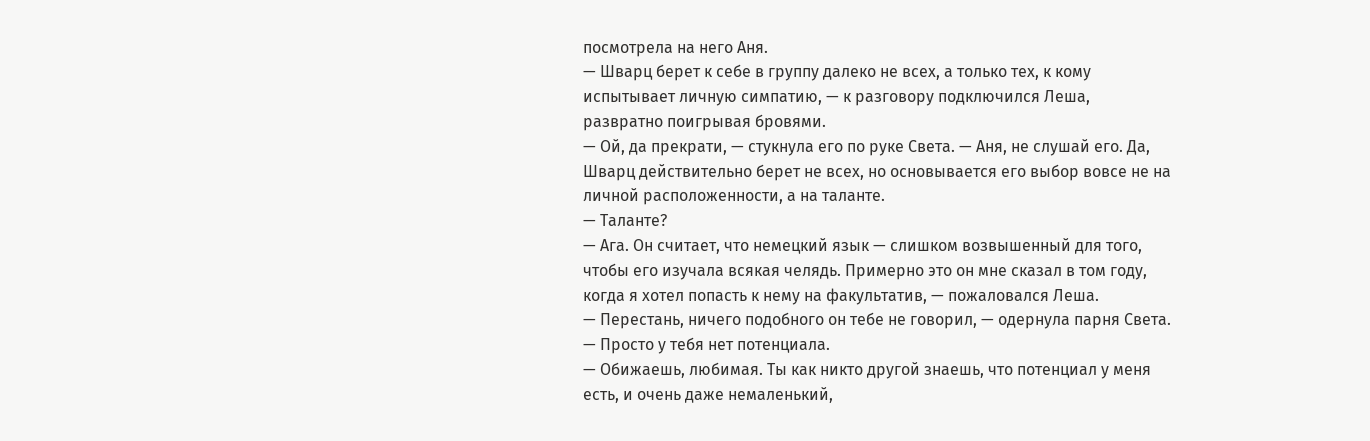посмотрела на него Аня.
— Шварц берет к себе в группу далеко не всех, а только тех, к кому испытывает личную симпатию, — к разговору подключился Леша, развратно поигрывая бровями.
— Ой, да прекрати, — стукнула его по руке Света. — Аня, не слушай его. Да, Шварц действительно берет не всех, но основывается его выбор вовсе не на личной расположенности, а на таланте.
— Таланте?
— Ага. Он считает, что немецкий язык — слишком возвышенный для того, чтобы его изучала всякая челядь. Примерно это он мне сказал в том году, когда я хотел попасть к нему на факультатив, — пожаловался Леша.
— Перестань, ничего подобного он тебе не говорил, — одернула парня Света. — Просто у тебя нет потенциала.
— Обижаешь, любимая. Ты как никто другой знаешь, что потенциал у меня есть, и очень даже немаленький,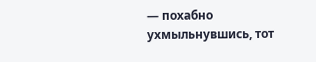— похабно ухмыльнувшись, тот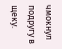чмокнул подругу в щеку.